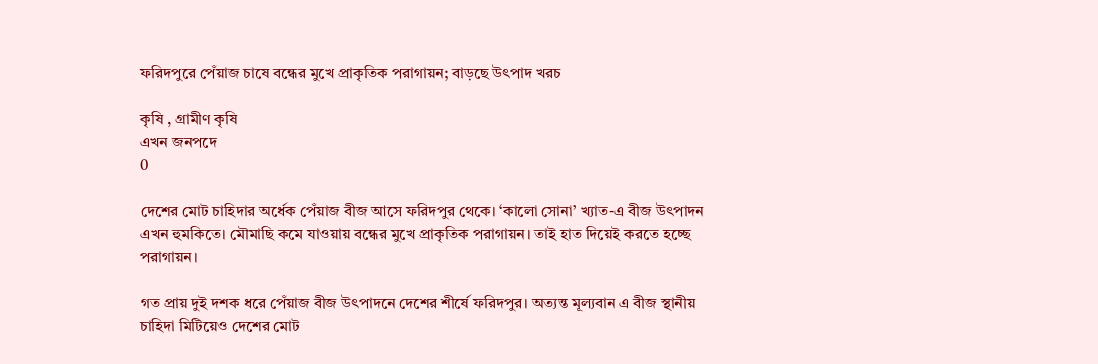ফরিদপুরে পেঁয়াজ চাষে বন্ধের মুখে প্রাকৃতিক পরাগায়ন; বাড়ছে উৎপাদ খরচ

কৃষি , গ্রামীণ কৃষি
এখন জনপদে
0

দেশের মোট চাহিদার অর্ধেক পেঁয়াজ বীজ আসে ফরিদপুর থেকে। ‘কালো সোনা’ খ্যাত-এ বীজ উৎপাদন এখন হুমকিতে। মৌমাছি কমে যাওয়ায় বন্ধের মুখে প্রাকৃতিক পরাগায়ন। তাই হাত দিয়েই করতে হচ্ছে পরাগায়ন।

গত প্রায় দুই দশক ধরে পেঁয়াজ বীজ উৎপাদনে দেশের শীর্ষে ফরিদপুর। অত্যন্ত মূল্যবান এ বীজ স্থানীয় চাহিদা মিটিয়েও দেশের মোট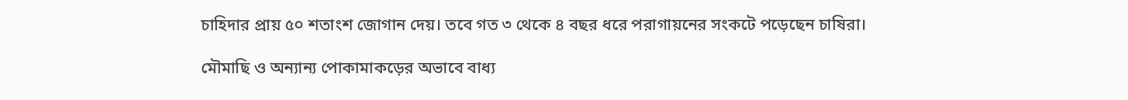চাহিদার প্রায় ৫০ শতাংশ জোগান দেয়। তবে গত ৩ থেকে ৪ বছর ধরে পরাগায়নের সংকটে পড়েছেন চাষিরা।

মৌমাছি ও অন্যান্য পোকামাকড়ের অভাবে বাধ্য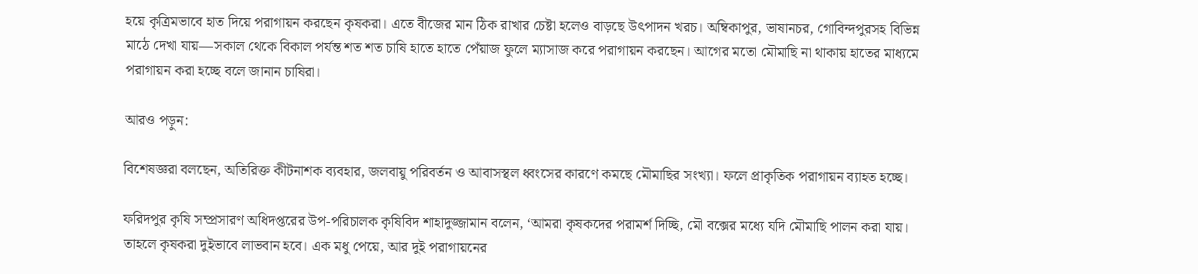হয়ে কৃত্রিমভাবে হাত দিয়ে পরাগায়ন করছেন কৃষকরা। এতে বীজের মান ঠিক রাখার চেষ্টা হলেও বাড়ছে উৎপাদন খরচ। অম্বিকাপুর, ভাষানচর, গোবিন্দপুরসহ বিভিন্ন মাঠে দেখা যায়—সকাল থেকে বিকাল পর্যন্ত শত শত চাষি হাতে হাতে পেঁয়াজ ফুলে ম্যাসাজ করে পরাগায়ন করছেন। আগের মতো মৌমাছি না থাকায় হাতের মাধ্যমে পরাগায়ন করা হচ্ছে বলে জানান চাষিরা।

আরও পড়ুন:

বিশেষজ্ঞরা বলছেন, অতিরিক্ত কীটনাশক ব্যবহার, জলবায়ু পরিবর্তন ও আবাসস্থল ধ্বংসের কারণে কমছে মৌমাছির সংখ্যা। ফলে প্রাকৃতিক পরাগায়ন ব্যাহত হচ্ছে।

ফরিদপুর কৃষি সম্প্রসারণ অধিদপ্তরের উপ-পরিচালক কৃষিবিদ শাহাদুজ্জামান বলেন, ‘আমরা কৃষকদের পরামর্শ দিচ্ছি, মৌ বক্সের মধ্যে যদি মৌমাছি পালন করা যায়। তাহলে কৃষকরা দুইভাবে লাভবান হবে। এক মধু পেয়ে, আর দুই পরাগায়নের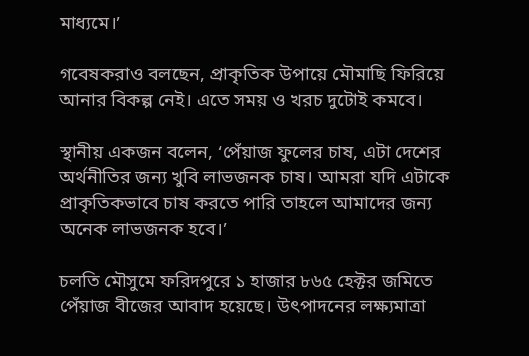মাধ্যমে।’

গবেষকরাও বলছেন, প্রাকৃতিক উপায়ে মৌমাছি ফিরিয়ে আনার বিকল্প নেই। এতে সময় ও খরচ দুটোই কমবে।

স্থানীয় একজন বলেন, ‘পেঁয়াজ ফুলের চাষ, এটা দেশের অর্থনীতির জন্য খুবি লাভজনক চাষ। আমরা যদি এটাকে প্রাকৃতিকভাবে চাষ করতে পারি তাহলে আমাদের জন্য অনেক লাভজনক হবে।’

চলতি মৌসুমে ফরিদপুরে ১ হাজার ৮৬৫ হেক্টর জমিতে পেঁয়াজ বীজের আবাদ হয়েছে। উৎপাদনের লক্ষ্যমাত্রা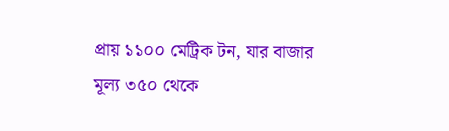প্রায় ১১০০ মেট্রিক টন, যার বাজার মূল্য ৩৫০ থেকে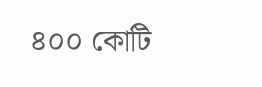৪০০ কোটি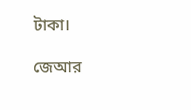টাকা।

জেআর